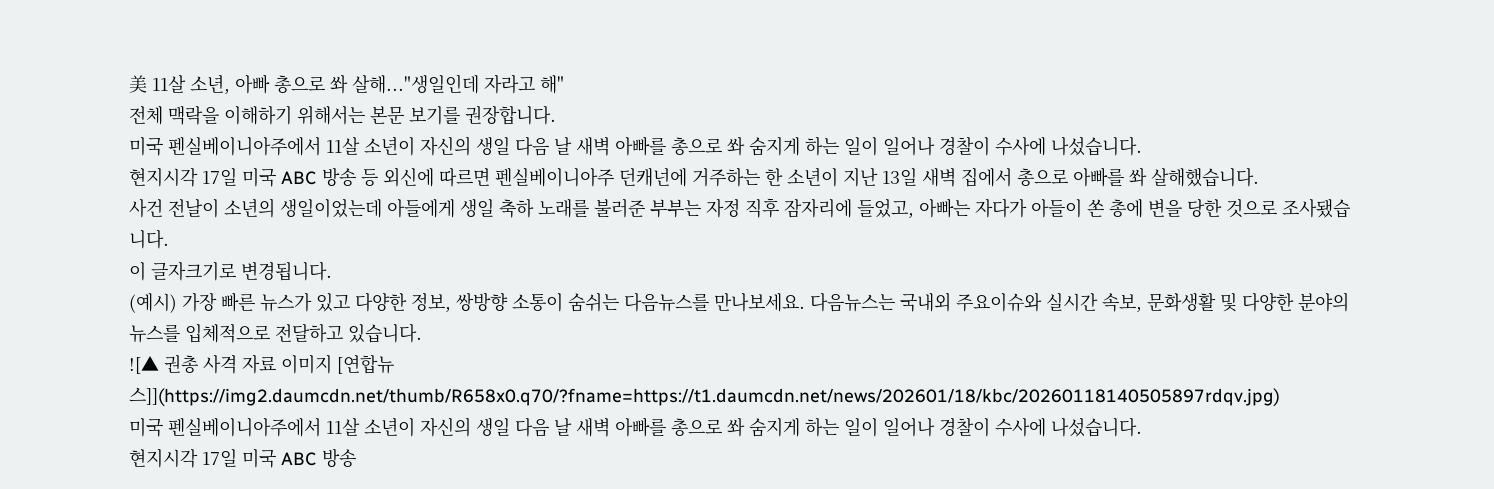美 11살 소년, 아빠 총으로 쏴 살해..."생일인데 자라고 해"
전체 맥락을 이해하기 위해서는 본문 보기를 권장합니다.
미국 펜실베이니아주에서 11살 소년이 자신의 생일 다음 날 새벽 아빠를 총으로 쏴 숨지게 하는 일이 일어나 경찰이 수사에 나섰습니다.
현지시각 17일 미국 ABC 방송 등 외신에 따르면 펜실베이니아주 던캐넌에 거주하는 한 소년이 지난 13일 새벽 집에서 총으로 아빠를 쏴 살해했습니다.
사건 전날이 소년의 생일이었는데 아들에게 생일 축하 노래를 불러준 부부는 자정 직후 잠자리에 들었고, 아빠는 자다가 아들이 쏜 총에 변을 당한 것으로 조사됐습니다.
이 글자크기로 변경됩니다.
(예시) 가장 빠른 뉴스가 있고 다양한 정보, 쌍방향 소통이 숨쉬는 다음뉴스를 만나보세요. 다음뉴스는 국내외 주요이슈와 실시간 속보, 문화생활 및 다양한 분야의 뉴스를 입체적으로 전달하고 있습니다.
![▲ 권총 사격 자료 이미지 [연합뉴스]](https://img2.daumcdn.net/thumb/R658x0.q70/?fname=https://t1.daumcdn.net/news/202601/18/kbc/20260118140505897rdqv.jpg)
미국 펜실베이니아주에서 11살 소년이 자신의 생일 다음 날 새벽 아빠를 총으로 쏴 숨지게 하는 일이 일어나 경찰이 수사에 나섰습니다.
현지시각 17일 미국 ABC 방송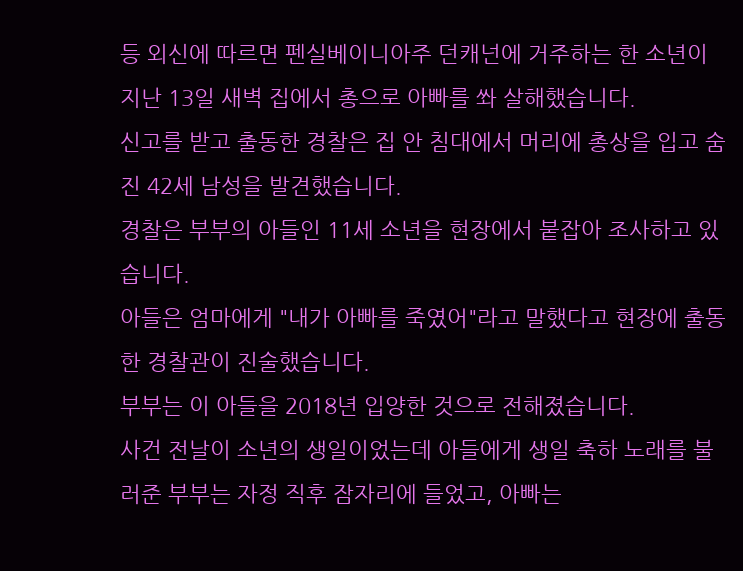등 외신에 따르면 펜실베이니아주 던캐넌에 거주하는 한 소년이 지난 13일 새벽 집에서 총으로 아빠를 쏴 살해했습니다.
신고를 받고 출동한 경찰은 집 안 침대에서 머리에 총상을 입고 숨진 42세 남성을 발견했습니다.
경찰은 부부의 아들인 11세 소년을 현장에서 붙잡아 조사하고 있습니다.
아들은 엄마에게 "내가 아빠를 죽였어"라고 말했다고 현장에 출동한 경찰관이 진술했습니다.
부부는 이 아들을 2018년 입양한 것으로 전해졌습니다.
사건 전날이 소년의 생일이었는데 아들에게 생일 축하 노래를 불러준 부부는 자정 직후 잠자리에 들었고, 아빠는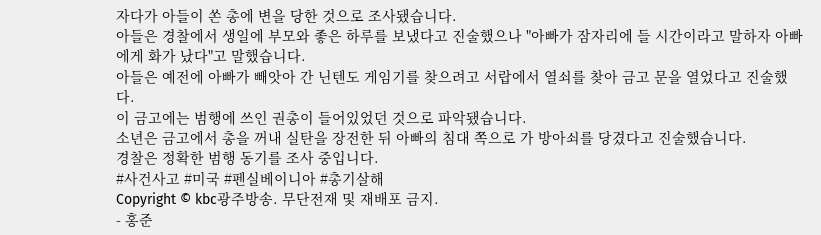자다가 아들이 쏜 총에 변을 당한 것으로 조사됐습니다.
아들은 경찰에서 생일에 부모와 좋은 하루를 보냈다고 진술했으나 "아빠가 잠자리에 들 시간이라고 말하자 아빠에게 화가 났다"고 말했습니다.
아들은 예전에 아빠가 빼앗아 간 닌텐도 게임기를 찾으려고 서랍에서 열쇠를 찾아 금고 문을 열었다고 진술했다.
이 금고에는 범행에 쓰인 권총이 들어있었던 것으로 파악됐습니다.
소년은 금고에서 총을 꺼내 실탄을 장전한 뒤 아빠의 침대 쪽으로 가 방아쇠를 당겼다고 진술했습니다.
경찰은 정확한 범행 동기를 조사 중입니다.
#사건사고 #미국 #펜실베이니아 #총기살해
Copyright © kbc광주방송. 무단전재 및 재배포 금지.
- 홍준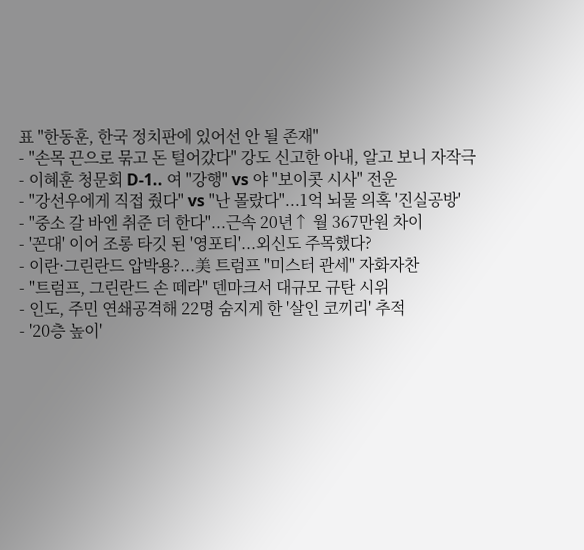표 "한동훈, 한국 정치판에 있어선 안 될 존재"
- "손목 끈으로 묶고 돈 털어갔다" 강도 신고한 아내, 알고 보니 자작극
- 이혜훈 청문회 D-1.. 여 "강행" vs 야 "보이콧 시사" 전운
- "강선우에게 직접 줬다" vs "난 몰랐다"...1억 뇌물 의혹 '진실공방'
- "중소 갈 바엔 취준 더 한다"...근속 20년↑ 월 367만원 차이
- '꼰대' 이어 조롱 타깃 된 '영포티'...외신도 주목했다?
- 이란·그린란드 압박용?...美 트럼프 "미스터 관세" 자화자찬
- "트럼프, 그린란드 손 떼라" 덴마크서 대규모 규탄 시위
- 인도, 주민 연쇄공격해 22명 숨지게 한 '살인 코끼리' 추적
- '20층 높이'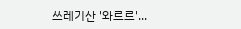쓰레기산 '와르르'...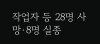작업자 등 28명 사망·8명 실종